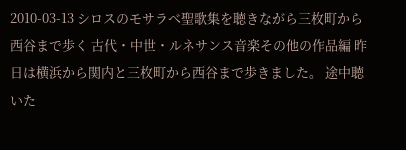2010-03-13 シロスのモサラべ聖歌集を聴きながら三枚町から西谷まで歩く 古代・中世・ルネサンス音楽その他の作品編 昨日は横浜から関内と三枚町から西谷まで歩きました。 途中聴いた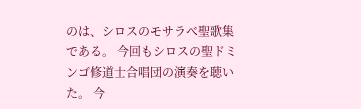のは、シロスのモサラべ聖歌集である。 今回もシロスの聖ドミンゴ修道士合唱団の演奏を聴いた。 今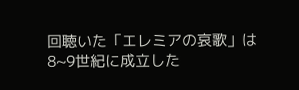回聴いた「エレミアの哀歌」は8~9世紀に成立した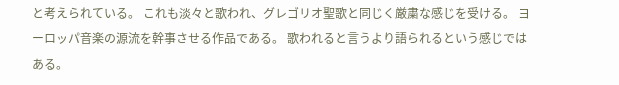と考えられている。 これも淡々と歌われ、グレゴリオ聖歌と同じく厳粛な感じを受ける。 ヨーロッパ音楽の源流を幹事させる作品である。 歌われると言うより語られるという感じではある。